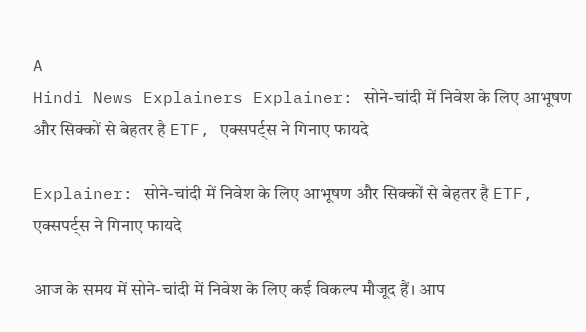A
Hindi News Explainers Explainer: सोने-चांदी में निवेश के लिए आभूषण और सिक्कों से बेहतर है ETF, एक्सपर्ट्स ने गिनाए फायदे

Explainer: सोने-चांदी में निवेश के लिए आभूषण और सिक्कों से बेहतर है ETF, एक्सपर्ट्स ने गिनाए फायदे

आज के समय में सोने-चांदी में निवेश के लिए कई विकल्प मौजूद हैं। आप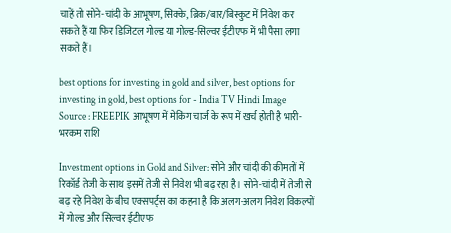चाहें तो सोने-चांदी के आभूषण, सिक्के, ब्रिक/बार/बिस्कुट में निवेश कर सकते हैं या फिर डिजिटल गोल्ड या गोल्ड-सिल्वर ईटीएफ में भी पैसा लगा सकते हैं।

best options for investing in gold and silver, best options for investing in gold, best options for - India TV Hindi Image Source : FREEPIK आभूषण में मेकिंग चार्ज के रूप में खर्च होती है भारी-भरकम राशि

Investment options in Gold and Silver: सोने और चांदी की कीमतों में रिकॉर्ड तेजी के साथ इसमें तेजी से निवेश भी बढ़ रहा है। सोने-चांदी में तेजी से बढ़ रहे निवेश के बीच एक्सपर्ट्स का कहना है कि अलग-अलग निवेश विकल्पों में गोल्ड और सिल्वर ईटीएफ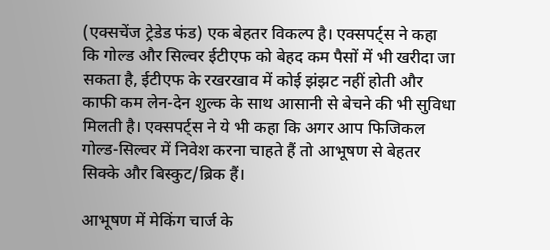(एक्सचेंज ट्रेडेड फंड) एक बेहतर विकल्प है। एक्सपर्ट्स ने कहा कि गोल्ड और सिल्वर ईटीएफ को बेहद कम पैसों में भी खरीदा जा सकता है, ईटीएफ के रखरखाव में कोई झंझट नहीं होती और काफी कम लेन-देन शुल्क के साथ आसानी से बेचने की भी सुविधा मिलती है। एक्सपर्ट्स ने ये भी कहा कि अगर आप फिजिकल गोल्ड-सिल्वर में निवेश करना चाहते हैं तो आभूषण से बेहतर सिक्के और बिस्कुट/ब्रिक हैं।

आभूषण में मेकिंग चार्ज के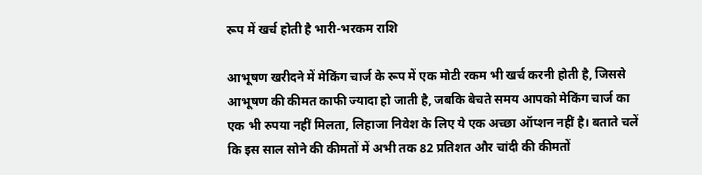रूप में खर्च होती है भारी-भरकम राशि

आभूषण खरीदने में मेकिंग चार्ज के रूप में एक मोटी रकम भी खर्च करनी होती है, जिससे आभूषण की कीमत काफी ज्यादा हो जाती है, जबकि बेचते समय आपको मेकिंग चार्ज का एक भी रुपया नहीं मिलता, लिहाजा निवेश के लिए ये एक अच्छा ऑप्शन नहीं है। बताते चलें कि इस साल सोने की कीमतों में अभी तक 82 प्रतिशत और चांदी की कीमतों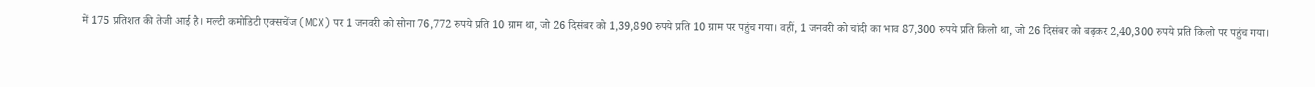में 175 प्रतिशत की तेजी आई है। मल्टी कमोडिटी एक्सचेंज (MCX) पर 1 जनवरी को सोना 76,772 रुपये प्रति 10 ग्राम था, जो 26 दिसंबर को 1,39,890 रुपये प्रति 10 ग्राम पर पहुंच गया। वहीं, 1 जनवरी को चांदी का भाव 87,300 रुपये प्रति किलो था, जो 26 दिसंबर को बढ़कर 2,40,300 रुपये प्रति किलो पर पहुंच गया।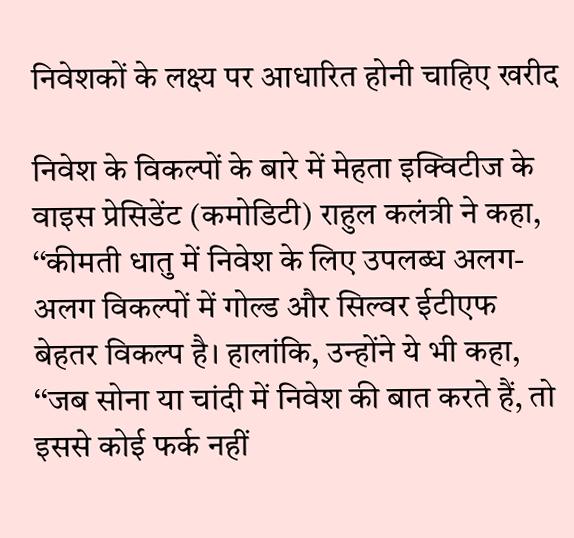निवेशकों के लक्ष्य पर आधारित होनी चाहिए खरीद

निवेश के विकल्पों के बारे में मेहता इक्विटीज के वाइस प्रेसिडेंट (कमोडिटी) राहुल कलंत्री ने कहा, ‘‘कीमती धातु में निवेश के लिए उपलब्ध अलग-अलग विकल्पों में गोल्ड और सिल्वर ईटीएफ बेहतर विकल्प है। हालांकि, उन्होंने ये भी कहा, ‘‘जब सोना या चांदी में निवेश की बात करते हैं, तो इससे कोई फर्क नहीं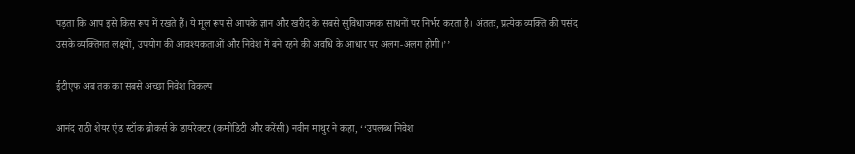पड़ता कि आप इसे किस रूप में रखते हैं। ये मूल रूप से आपके ज्ञान और खरीद के सबसे सुविधाजनक साधनों पर निर्भर करता है। अंततः, प्रत्येक व्यक्ति की पसंद उसके व्यक्तिगत लक्ष्यों, उपयोग की आवश्यकताओं और निवेश में बने रहने की अवधि के आधार पर अलग-अलग होगी।’’

ईटीएफ अब तक का सबसे अच्छा निवेश विकल्प

आनंद राठी शेयर एंड स्टॉक ब्रोकर्स के डायरेक्टर (कमोडिटी और करेंसी) नवीन माथुर ने कहा, ‘‘उपलब्ध निवेश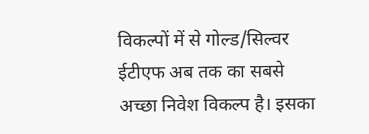विकल्पों में से गोल्ड/सिल्वर ईटीएफ अब तक का सबसे अच्छा निवेश विकल्प है। इसका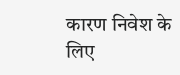कारण निवेश के लिए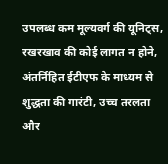उपलब्ध कम मूल्यवर्ग की यूनिट्स, रखरखाव की कोई लागत न होने, अंतर्निहित ईटीएफ के माध्यम से शुद्धता की गारंटी, उच्च तरलता और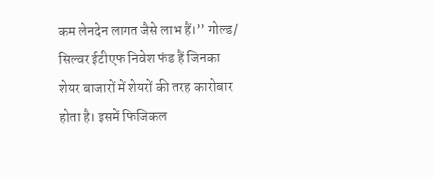कम लेनदेन लागत जैसे लाभ हैं।’’ गोल्ड/ सिल्वर ईटीएफ निवेश फंड हैं जिनका शेयर बाजारों में शेयरों की तरह कारोबार होता है। इसमें फिजिकल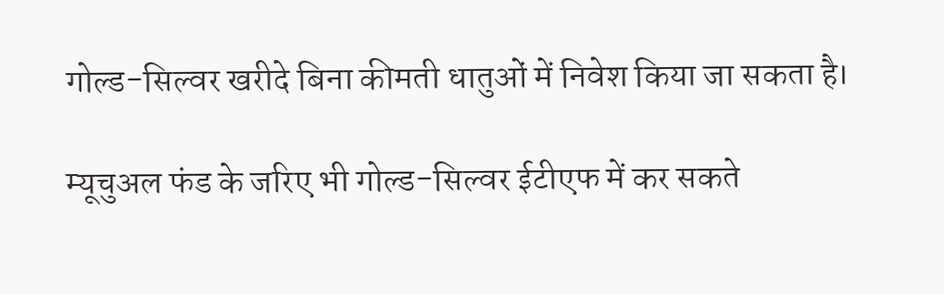गोल्ड-सिल्वर खरीदे बिना कीमती धातुओं में निवेश किया जा सकता है।

म्यूचुअल फंड के जरिए भी गोल्ड-सिल्वर ईटीएफ में कर सकते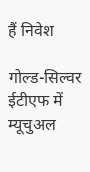हैं निवेश

गोल्ड-सिल्वर ईटीएफ में म्यूचुअल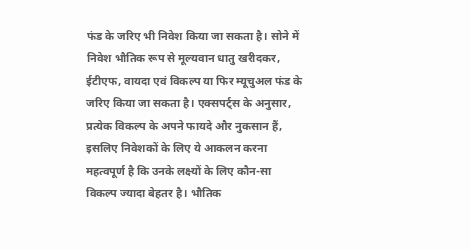फंड के जरिए भी निवेश किया जा सकता है। सोने में निवेश भौतिक रूप से मूल्यवान धातु खरीदकर, ईटीएफ, वायदा एवं विकल्प या फिर म्यूचुअल फंड के जरिए किया जा सकता है। एक्सपर्ट्स के अनुसार, प्रत्येक विकल्प के अपने फायदे और नुकसान हैं, इसलिए निवेशकों के लिए ये आकलन करना महत्वपूर्ण है कि उनके लक्ष्यों के लिए कौन-सा विकल्प ज्यादा बेहतर है। भौतिक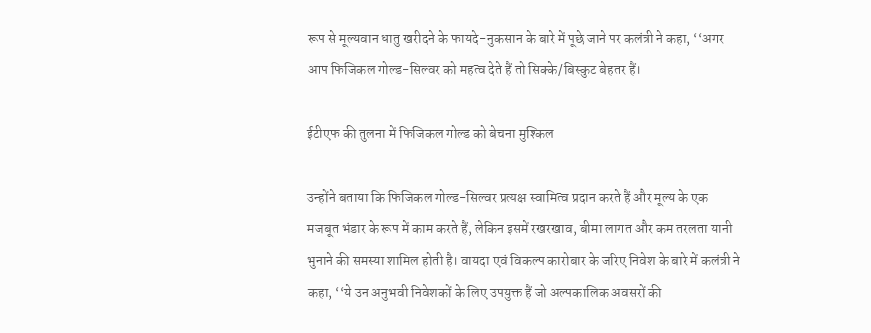रूप से मूल्यवान धातु खरीदने के फायदे-नुकसान के बारे में पूछे जाने पर कलंत्री ने कहा, ‘‘अगर आप फिजिकल गोल्ड-सिल्वर को महत्व देते हैं तो सिक्के/बिस्कुट बेहतर हैं।

ईटीएफ की तुलना में फिजिकल गोल्ड को बेचना मुश्किल

उन्होंने बताया कि फिजिकल गोल्ड-सिल्वर प्रत्यक्ष स्वामित्व प्रदान करते हैं और मूल्य के एक मजबूत भंडार के रूप में काम करते हैं, लेकिन इसमें रखरखाव, बीमा लागत और कम तरलता यानी भुनाने की समस्या शामिल होती है। वायदा एवं विकल्प कारोबार के जरिए निवेश के बारे में कलंत्री ने कहा, ‘‘ये उन अनुभवी निवेशकों के लिए उपयुक्त हैं जो अल्पकालिक अवसरों की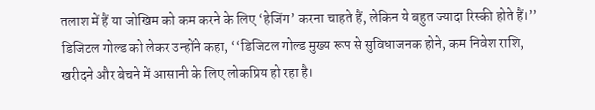तलाश में हैं या जोखिम को कम करने के लिए ‘हेजिंग’ करना चाहते हैं, लेकिन ये बहुत ज्यादा रिस्की होते हैं।’’ डिजिटल गोल्ड को लेकर उन्होंने कहा, ‘‘डिजिटल गोल्ड मुख्य रूप से सुविधाजनक होने, कम निवेश राशि, खरीदने और बेचने में आसानी के लिए लोकप्रिय हो रहा है।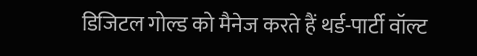डिजिटल गोल्ड को मैनेज करते हैं थर्ड-पार्टी वॉल्ट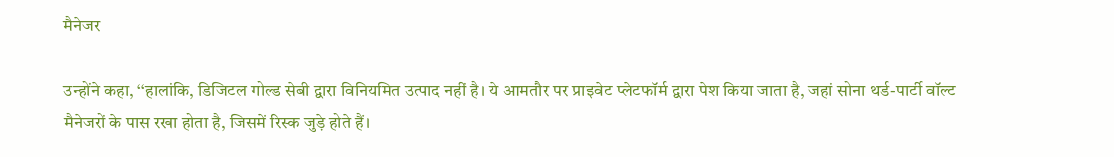मैनेजर

उन्होंने कहा, ‘‘हालांकि, डिजिटल गोल्ड सेबी द्वारा विनियमित उत्पाद नहीं है। ये आमतौर पर प्राइवेट प्लेटफॉर्म द्वारा पेश किया जाता है, जहां सोना थर्ड-पार्टी वॉल्ट मैनेजरों के पास रखा होता है, जिसमें रिस्क जुड़े होते हैं।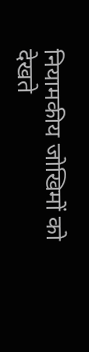नियामकीय जोखिमों को देखते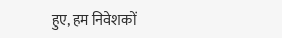हुए, हम निवेशकों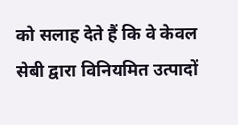को सलाह देते हैं कि वे केवल सेबी द्वारा विनियमित उत्पादों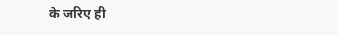के जरिए ही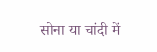सोना या चांदी में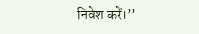निवेश करें।’’